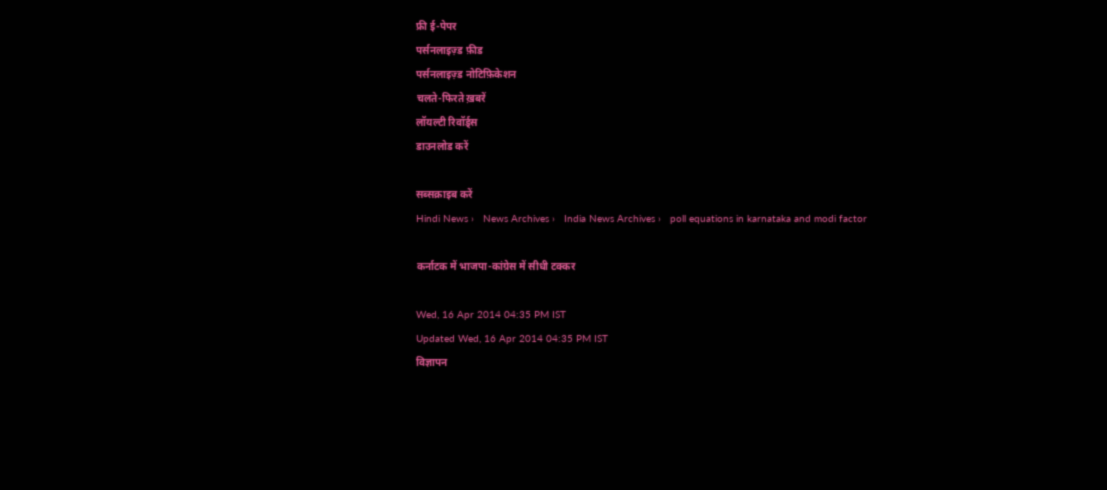फ्री ई-पेपर
पर्सनलाइज़्ड फ़ीड
पर्सनलाइज़्ड नोटिफ़िकेशन
चलते-फिरते ख़बरें
लॉयल्टी रिवॉर्ड्स
डाउनलोड करें

सब्सक्राइब करें
Hindi News ›   News Archives ›   India News Archives ›   poll equations in karnataka and modi factor

कर्नाटक में भाजपा-कांग्रेस में सीधी टक्कर

Wed, 16 Apr 2014 04:35 PM IST
Updated Wed, 16 Apr 2014 04:35 PM IST
विज्ञापन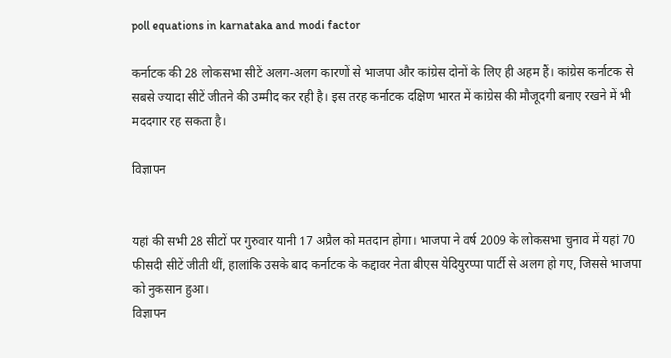poll equations in karnataka and modi factor

कर्नाटक की 28 लोकसभा सीटें अलग-अलग कारणों से भाजपा और कांग्रेस दोनों के लिए ही अहम हैं। कांग्रेस कर्नाटक से सबसे ज्यादा सीटें जीतने की उम्मीद कर रही है। इस तरह कर्नाटक दक्षिण भारत में कांग्रेस की मौजूदगी बनाए रखने में भी मददगार रह सकता है।

विज्ञापन


यहां की सभी 28 सीटों पर गुरुवार यानी 17 अप्रैल को मतदान होगा। भाजपा ने वर्ष 2009 के लोकसभा चुनाव में यहां 70 फीसदी सीटें जीती थीं, हालांकि उसके बाद कर्नाटक के कद्दावर नेता बीएस येदियुरप्पा पार्टी से अलग हो गए, जिससे भाजपा को नुकसान हुआ।
विज्ञापन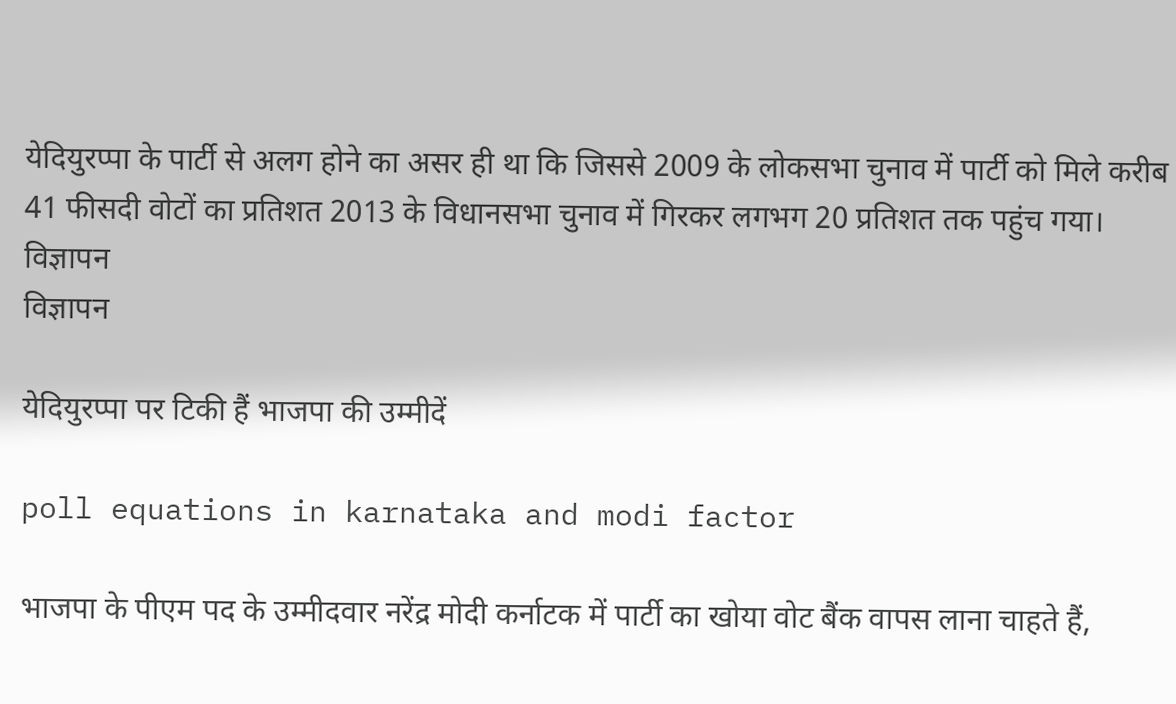येदियुरप्पा के पार्टी से अलग होने का असर ही था कि जिससे 2009 के लोकसभा चुनाव में पार्टी को मिले करीब 41 फीसदी वोटों का प्रतिशत 2013 के विधानसभा चुनाव में गिरकर लगभग 20 प्रतिशत तक पहुंच गया।
विज्ञापन
विज्ञापन

येदियुरप्पा पर टिकी हैं भाजपा की उम्‍मीदें

poll equations in karnataka and modi factor

भाजपा के पीएम पद के उम्मीदवार नरेंद्र मोदी कर्नाटक में पार्टी का खोया वोट बैंक वापस लाना चाहते हैं,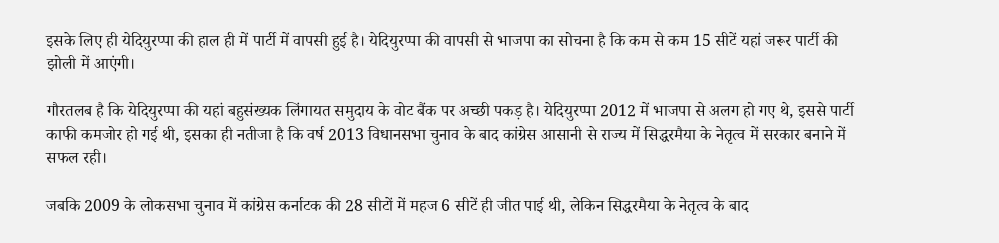इसके लिए ही येदियुरप्पा की हाल ही में पार्टी में वापसी हुई है। येदियुरप्पा की वापसी से भाजपा का सोचना है कि कम से कम 15 सीटें यहां जरूर पार्टी की झोली में आएंगी।

गौरतलब है कि येदियुरप्पा की यहां बहुसंख्यक लिंगायत समुदाय के वोट बैंक पर अच्छी पकड़ है। येदियुरप्पा 2012 में भाजपा से अलग हो गए थे, इससे पार्टी काफी कमजोर हो गई थी, इसका ही नतीजा है कि वर्ष 2013 विधानसभा चुनाव के बाद कांग्रेस आसानी से राज्य में सिद्धरमैया के नेतृत्व में सरकार बनाने में सफल रही।

जबकि 2009 के लोकसभा चुनाव में कांग्रेस कर्नाटक की 28 सीटों में महज 6 सीटें ही जीत पाई थी, लेकिन सिद्धरमैया के नेतृत्व के बाद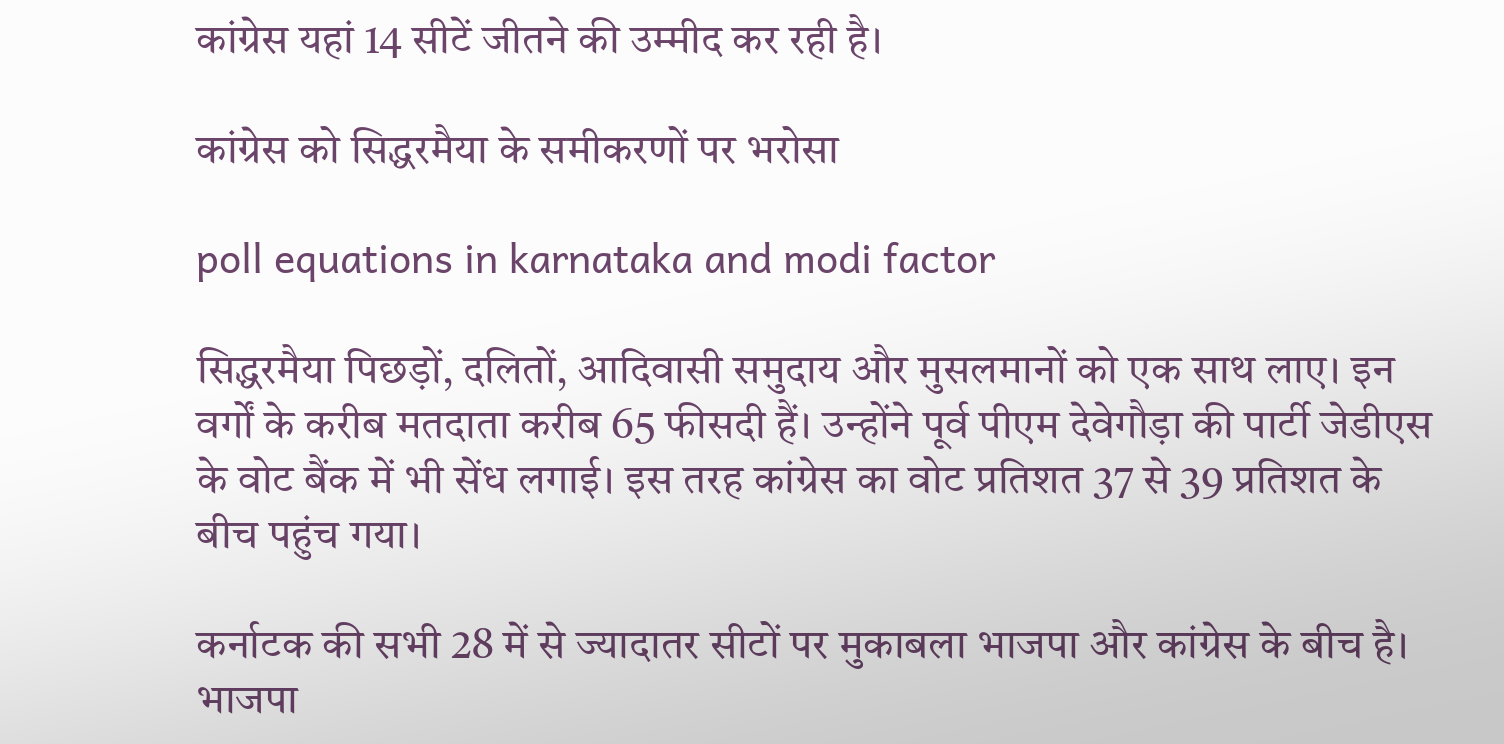कांग्रेस यहां 14 सीटें जीतने की उम्‍मीद कर रही है।

कांग्रेस को सिद्धरमैया के समीकरणों पर भरोसा

poll equations in karnataka and modi factor

सिद्धरमैया पिछड़ों, दलितों, आदिवासी समुदाय और मुसलमानों को एक साथ लाए। इन वर्गों के करीब मतदाता करीब 65 फीसदी हैं। उन्होंने पूर्व पीएम देवेगौड़ा की पार्टी जेडीएस के वोट बैंक में भी सेंध लगाई। इस तरह कांग्रेस का वोट प्रतिशत 37 से 39 प्रतिशत के बीच पहुंच गया।

कर्नाटक की सभी 28 में से ज्यादातर सीटों पर मुकाबला भाजपा और कांग्रेस के बीच है। भाजपा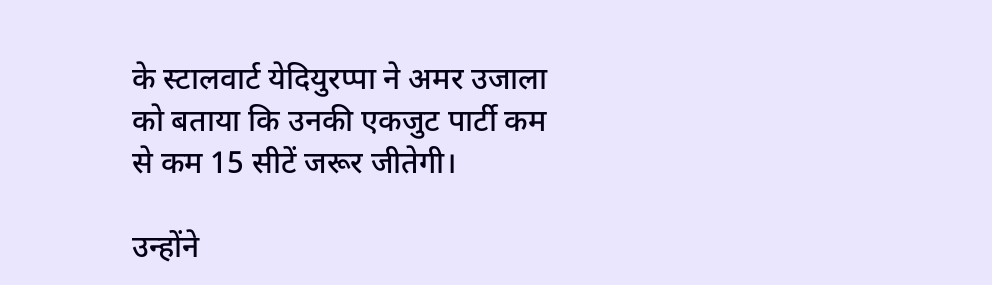के स्टालवार्ट येदियुरप्पा ने अमर उजाला को बताया कि उनकी एकजुट पार्टी कम से कम 15 सीटें जरूर जीतेगी।

उन्होंने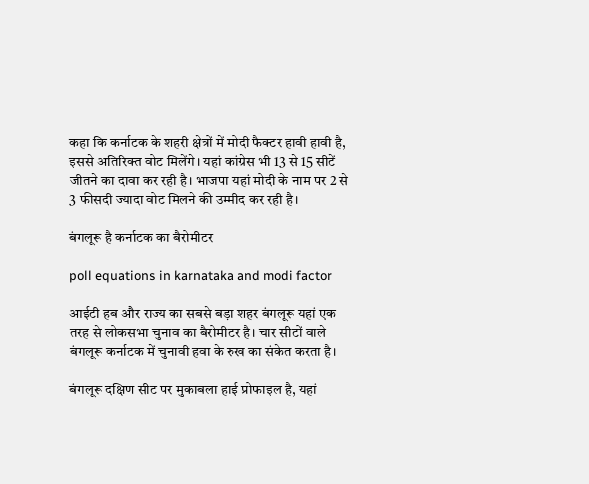कहा कि कर्नाटक के शहरी क्षेत्रों में मोदी फैक्टर हावी हावी है, इससे अतिरिक्त वोट मिलेंगे। यहां कांग्रेस भी 13 से 15 सीटें जीतने का दावा कर रही है। भाजपा यहां मोदी के नाम पर 2 से 3 फीसदी ज्यादा वोट मिलने की उम्मीद कर रही है।

बंगलूरू है कर्नाटक का बैरोमीटर

poll equations in karnataka and modi factor

आईटी हब और राज्य का सबसे बड़ा शहर बंगलूरू यहां एक तरह से लोकसभा चुनाव का बैरोमीटर है। चार सीटों वाले बंगलूरू कर्नाटक में चुनावी हवा के रुख का संकेत करता है।

बंगलूरू दक्षिण सीट पर मुकाबला हाई प्रोफाइल है, यहां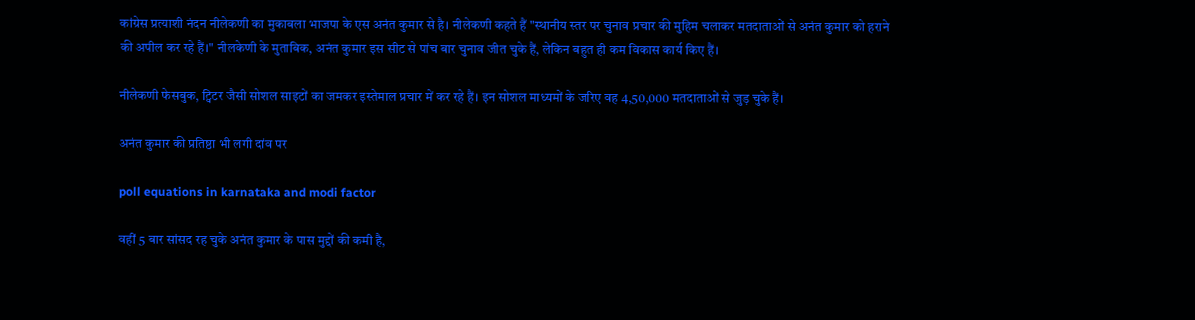कांग्रेस प्रत्याशी नंदन नीलेकणी का मुकाबला भाजपा के एस अनंत कुमार से है। नीलेकणी कहते हैं "स्थानीय स्तर पर चुनाव प्रचार की मुहिम चलाकर मतदाताओं से अनंत कुमार को हराने की अपील कर रहे हैं।" नीलकेणी के मुताबिक, अनंत कुमार इस सीट से पांच बार चुनाव जीत चुके हैं, लेकिन बहुत ही कम विकास कार्य किए हैं।

नीलेकणी फेसबुक, ट्विटर जैसी सोशल साइटों का जमकर इस्तेमाल प्रचार में कर रहे हैं। इन सोशल माध्यमों के जरिए वह 4,50,000 मतदाताओं से जुड़ चुके हैं।

अनंत कुमार की प्रतिष्ठा भी लगी दांव पर

poll equations in karnataka and modi factor

वहीं 5 बार सांसद रह चुके अनंत कुमार के पास मुद्दों की कमी है,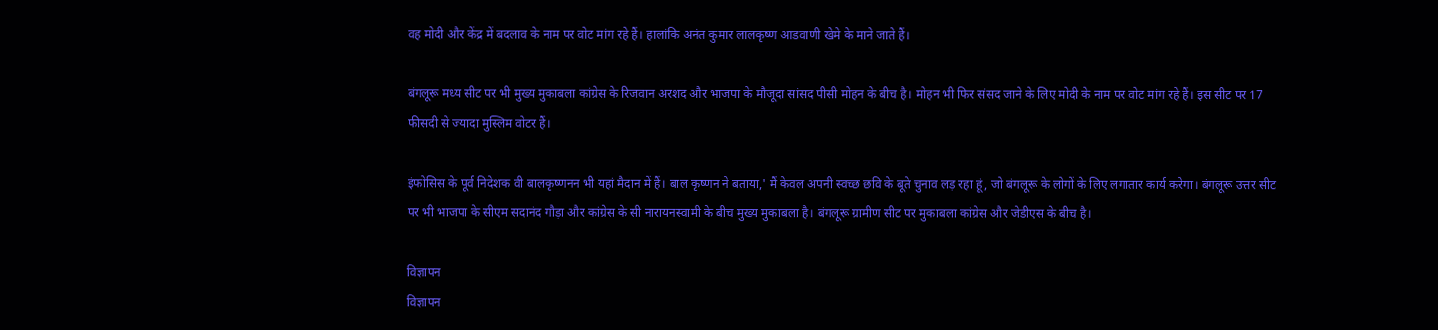वह मोदी और केंद्र में बदलाव के नाम पर वोट मांग रहे हैं। हालांकि अनंत कुमार लालकृष्ण आडवाणी खेमे के माने जाते हैं।

बंगलूरू मध्य सीट पर भी मुख्य मुकाबला कांग्रेस के रिजवान अरशद और भाजपा के मौजूदा सांसद पीसी मोहन के बीच है। मोहन भी फिर संसद जाने के लिए मोदी के नाम पर वोट मांग रहे हैं। इस सीट पर 17 फीसदी से ज्यादा मुस्लिम वोटर हैं।

इंफोसिस के पूर्व निदेशक वी बालकृष्णनन भी यहां मैदान में हैं। बाल कृष्‍णन ने बताया,' मैं केवल अपनी स्वच्छ छवि के बूते चुनाव लड़ रहा हूं, जो बंगलूरू के लोगों के लिए लगातार कार्य करेगा। बंगलूरू उत्तर सीट पर भी भाजपा के सीएम सदानंद गौड़ा और कांग्रेस के सी नारायनस्वामी के बीच मुख्य मुकाबला है। बंगलूरू ग्रामीण सीट पर मुकाबला कांग्रेस और जेडीएस के बीच है।

विज्ञापन
विज्ञापन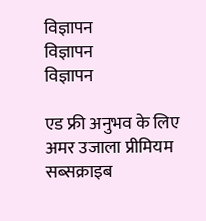विज्ञापन
विज्ञापन
विज्ञापन

एड फ्री अनुभव के लिए अमर उजाला प्रीमियम सब्सक्राइब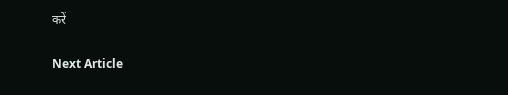करें

Next Article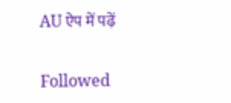AU ऐप में पढ़ें

Followed